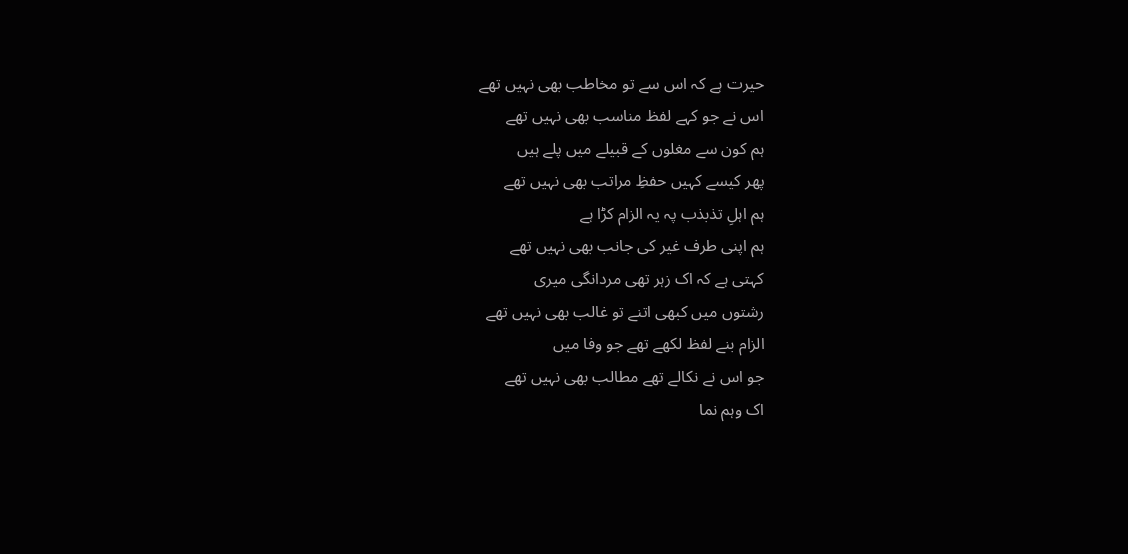حیرت ہے کہ اس سے تو مخاطب بھی نہیں تھے
اس نے جو کہے لفظ مناسب بھی نہیں تھے
ہم کون سے مغلوں کے قبیلے میں پلے ہیں
پھر کیسے کہیں حفظِ مراتب بھی نہیں تھے
ہم اہلِ تذبذب پہ یہ الزام کڑا ہے
ہم اپنی طرف غیر کی جانب بھی نہیں تھے
کہتی ہے کہ اک زہر تھی مردانگی میری
رشتوں میں کبھی اتنے تو غالب بھی نہیں تھے
الزام بنے لفظ لکھے تھے جو وفا میں
جو اس نے نکالے تھے مطالب بھی نہیں تھے
اک وہم نما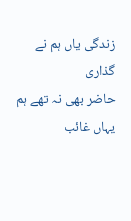زندگی یاں ہم نے گذاری
حاضر بھی نہ تھے ہم یہاں غائب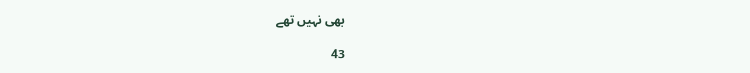بھی نہیں تھے

43